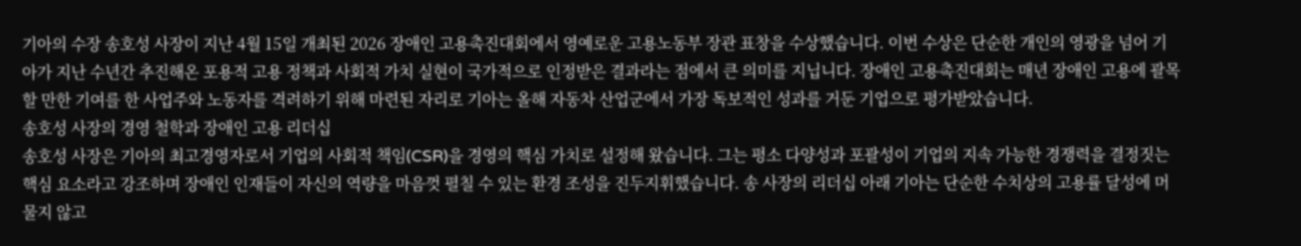기아의 수장 송호성 사장이 지난 4월 15일 개최된 2026 장애인 고용촉진대회에서 영예로운 고용노동부 장관 표창을 수상했습니다. 이번 수상은 단순한 개인의 영광을 넘어 기아가 지난 수년간 추진해온 포용적 고용 정책과 사회적 가치 실현이 국가적으로 인정받은 결과라는 점에서 큰 의미를 지닙니다. 장애인 고용촉진대회는 매년 장애인 고용에 괄목할 만한 기여를 한 사업주와 노동자를 격려하기 위해 마련된 자리로 기아는 올해 자동차 산업군에서 가장 독보적인 성과를 거둔 기업으로 평가받았습니다.
송호성 사장의 경영 철학과 장애인 고용 리더십
송호성 사장은 기아의 최고경영자로서 기업의 사회적 책임(CSR)을 경영의 핵심 가치로 설정해 왔습니다. 그는 평소 다양성과 포괄성이 기업의 지속 가능한 경쟁력을 결정짓는 핵심 요소라고 강조하며 장애인 인재들이 자신의 역량을 마음껏 펼칠 수 있는 환경 조성을 진두지휘했습니다. 송 사장의 리더십 아래 기아는 단순한 수치상의 고용률 달성에 머물지 않고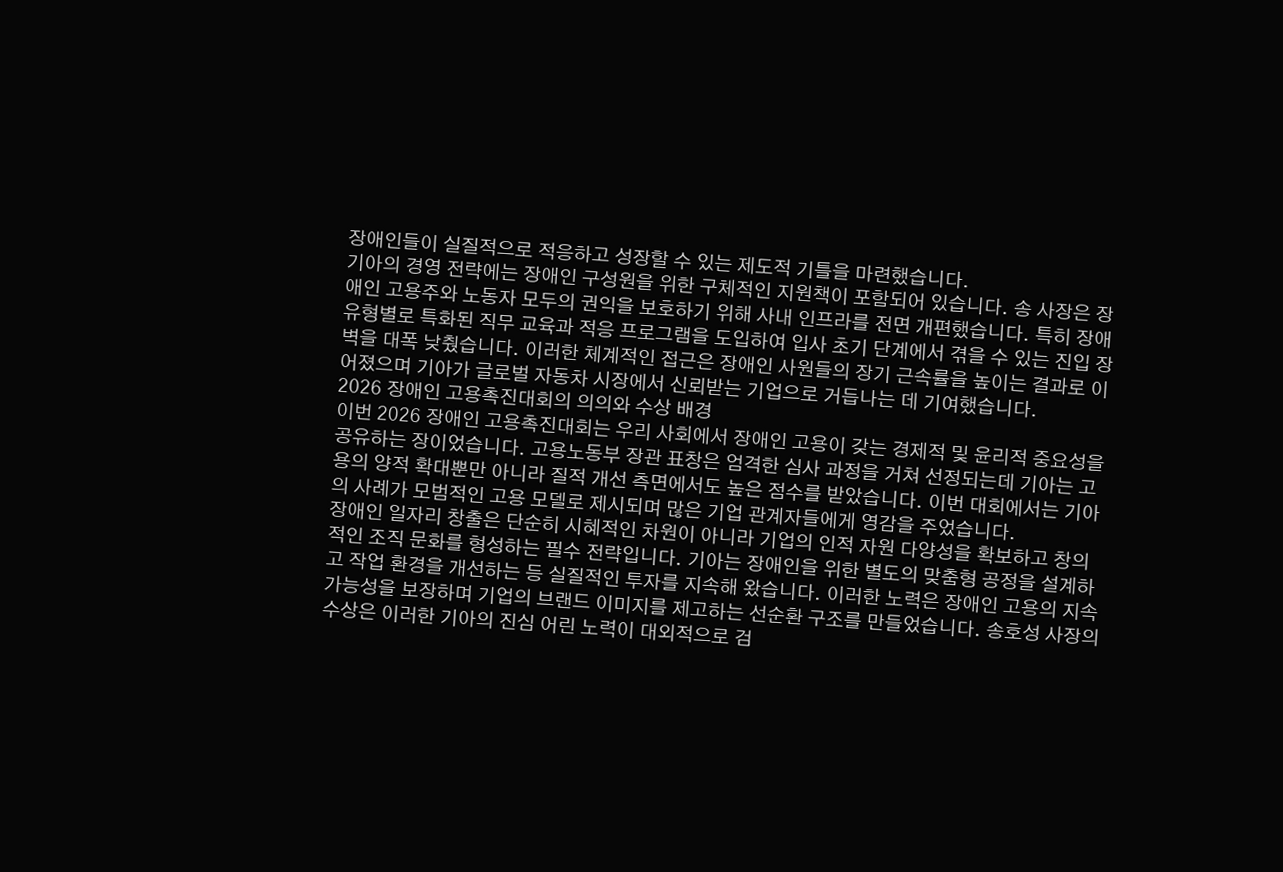장애인들이 실질적으로 적응하고 성장할 수 있는 제도적 기틀을 마련했습니다.
기아의 경영 전략에는 장애인 구성원을 위한 구체적인 지원책이 포함되어 있습니다. 송 사장은 장애인 고용주와 노동자 모두의 권익을 보호하기 위해 사내 인프라를 전면 개편했습니다. 특히 장애 유형별로 특화된 직무 교육과 적응 프로그램을 도입하여 입사 초기 단계에서 겪을 수 있는 진입 장벽을 대폭 낮췄습니다. 이러한 체계적인 접근은 장애인 사원들의 장기 근속률을 높이는 결과로 이어졌으며 기아가 글로벌 자동차 시장에서 신뢰받는 기업으로 거듭나는 데 기여했습니다.
2026 장애인 고용촉진대회의 의의와 수상 배경
이번 2026 장애인 고용촉진대회는 우리 사회에서 장애인 고용이 갖는 경제적 및 윤리적 중요성을 공유하는 장이었습니다. 고용노동부 장관 표창은 엄격한 심사 과정을 거쳐 선정되는데 기아는 고용의 양적 확대뿐만 아니라 질적 개선 측면에서도 높은 점수를 받았습니다. 이번 대회에서는 기아의 사례가 모범적인 고용 모델로 제시되며 많은 기업 관계자들에게 영감을 주었습니다.
장애인 일자리 창출은 단순히 시혜적인 차원이 아니라 기업의 인적 자원 다양성을 확보하고 창의적인 조직 문화를 형성하는 필수 전략입니다. 기아는 장애인을 위한 별도의 맞춤형 공정을 설계하고 작업 환경을 개선하는 등 실질적인 투자를 지속해 왔습니다. 이러한 노력은 장애인 고용의 지속 가능성을 보장하며 기업의 브랜드 이미지를 제고하는 선순환 구조를 만들었습니다. 송호성 사장의 수상은 이러한 기아의 진심 어린 노력이 대외적으로 검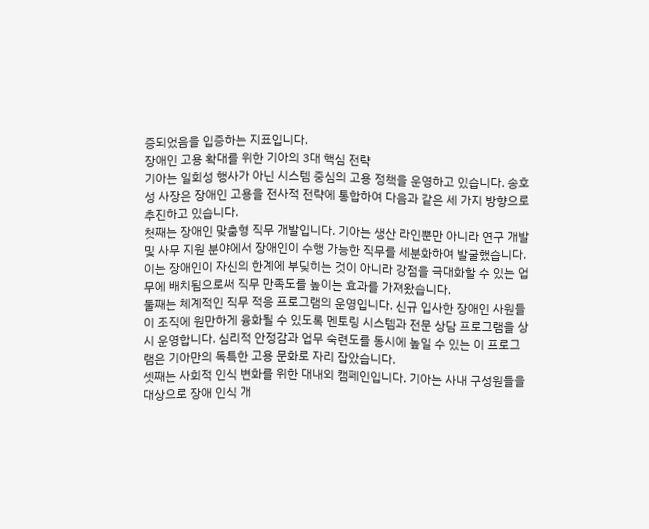증되었음을 입증하는 지표입니다.
장애인 고용 확대를 위한 기아의 3대 핵심 전략
기아는 일회성 행사가 아닌 시스템 중심의 고용 정책을 운영하고 있습니다. 송호성 사장은 장애인 고용을 전사적 전략에 통합하여 다음과 같은 세 가지 방향으로 추진하고 있습니다.
첫째는 장애인 맞춤형 직무 개발입니다. 기아는 생산 라인뿐만 아니라 연구 개발 및 사무 지원 분야에서 장애인이 수행 가능한 직무를 세분화하여 발굴했습니다. 이는 장애인이 자신의 한계에 부딪히는 것이 아니라 강점을 극대화할 수 있는 업무에 배치됨으로써 직무 만족도를 높이는 효과를 가져왔습니다.
둘째는 체계적인 직무 적응 프로그램의 운영입니다. 신규 입사한 장애인 사원들이 조직에 원만하게 융화될 수 있도록 멘토링 시스템과 전문 상담 프로그램을 상시 운영합니다. 심리적 안정감과 업무 숙련도를 동시에 높일 수 있는 이 프로그램은 기아만의 독특한 고용 문화로 자리 잡았습니다.
셋째는 사회적 인식 변화를 위한 대내외 캠페인입니다. 기아는 사내 구성원들을 대상으로 장애 인식 개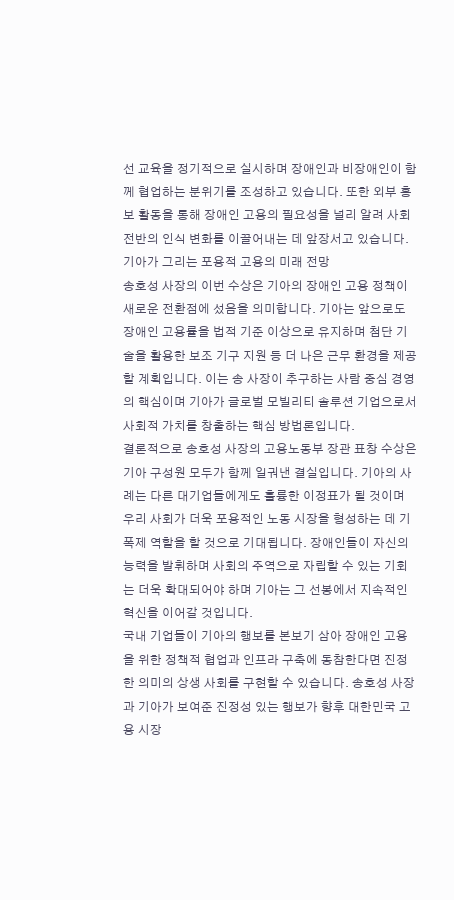선 교육을 정기적으로 실시하며 장애인과 비장애인이 함께 협업하는 분위기를 조성하고 있습니다. 또한 외부 홍보 활동을 통해 장애인 고용의 필요성을 널리 알려 사회 전반의 인식 변화를 이끌어내는 데 앞장서고 있습니다.
기아가 그리는 포용적 고용의 미래 전망
송호성 사장의 이번 수상은 기아의 장애인 고용 정책이 새로운 전환점에 섰음을 의미합니다. 기아는 앞으로도 장애인 고용률을 법적 기준 이상으로 유지하며 첨단 기술을 활용한 보조 기구 지원 등 더 나은 근무 환경을 제공할 계획입니다. 이는 송 사장이 추구하는 사람 중심 경영의 핵심이며 기아가 글로벌 모빌리티 솔루션 기업으로서 사회적 가치를 창출하는 핵심 방법론입니다.
결론적으로 송호성 사장의 고용노동부 장관 표창 수상은 기아 구성원 모두가 함께 일궈낸 결실입니다. 기아의 사례는 다른 대기업들에게도 훌륭한 이정표가 될 것이며 우리 사회가 더욱 포용적인 노동 시장을 형성하는 데 기폭제 역할을 할 것으로 기대됩니다. 장애인들이 자신의 능력을 발휘하며 사회의 주역으로 자립할 수 있는 기회는 더욱 확대되어야 하며 기아는 그 선봉에서 지속적인 혁신을 이어갈 것입니다.
국내 기업들이 기아의 행보를 본보기 삼아 장애인 고용을 위한 정책적 협업과 인프라 구축에 동참한다면 진정한 의미의 상생 사회를 구현할 수 있습니다. 송호성 사장과 기아가 보여준 진정성 있는 행보가 향후 대한민국 고용 시장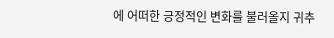에 어떠한 긍정적인 변화를 불러올지 귀추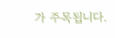가 주목됩니다.